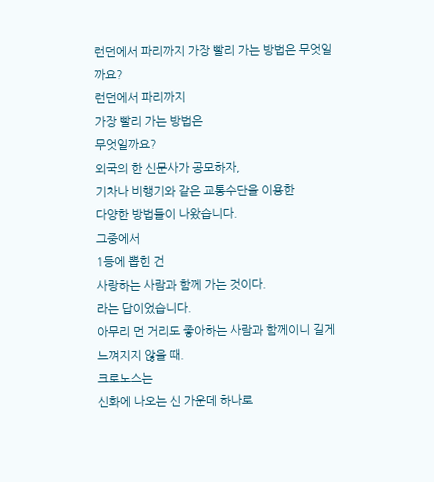런던에서 파리까지 가장 빨리 가는 방법은 무엇일까요?
런던에서 파리까지
가장 빨리 가는 방법은
무엇일까요?
외국의 한 신문사가 공모하자,
기차나 비행기와 같은 교통수단을 이용한
다양한 방법들이 나왔습니다.
그중에서
1등에 뽑힌 건
사랑하는 사람과 함께 가는 것이다.
라는 답이었습니다.
아무리 먼 거리도 좋아하는 사람과 함께이니 길게 느껴지지 않을 때.
크로노스는
신화에 나오는 신 가운데 하나로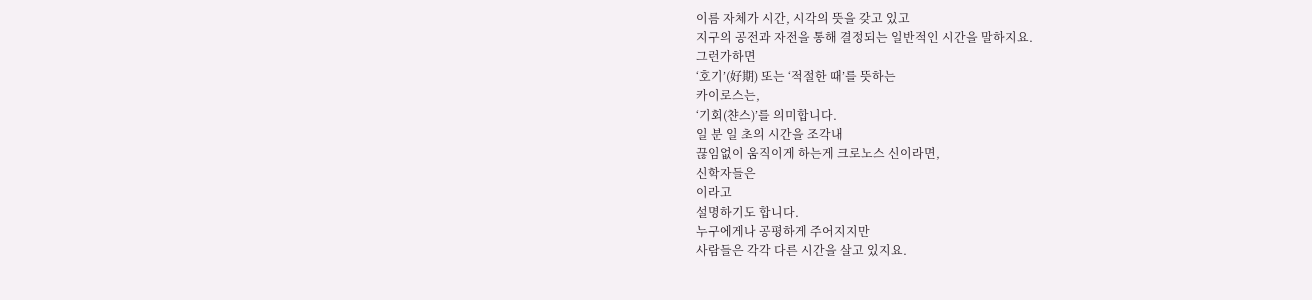이름 자체가 시간, 시각의 뜻을 갖고 있고
지구의 공전과 자전을 통해 결정되는 일반적인 시간을 말하지요.
그런가하면
‘호기’(好期) 또는 ‘적절한 때’를 뜻하는
카이로스는,
‘기회(챤스)’를 의미합니다.
일 분 일 초의 시간을 조각내
끊임없이 움직이게 하는게 크로노스 신이라면,
신학자들은
이라고
설명하기도 합니다.
누구에게나 공평하게 주어지지만
사람들은 각각 다른 시간을 살고 있지요.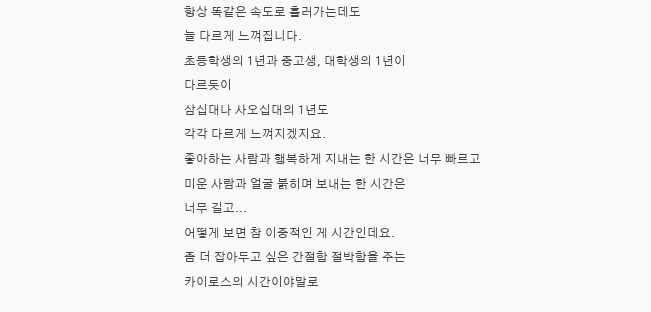항상 똑같은 속도로 흘러가는데도
늘 다르게 느껴집니다.
초등학생의 1년과 중고생, 대학생의 1년이
다르듯이
삼십대나 사오십대의 1년도
각각 다르게 느껴지겠지요.
좋아하는 사람과 행복하게 지내는 한 시간은 너무 빠르고
미운 사람과 얼굴 붉히며 보내는 한 시간은
너무 길고...
어떻게 보면 참 이중적인 게 시간인데요.
좀 더 잡아두고 싶은 간절함 절박함을 주는
카이로스의 시간이야말로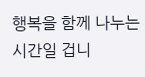행복을 함께 나누는 시간일 겁니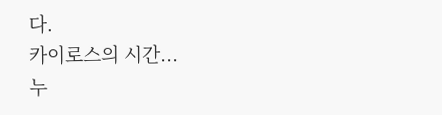다.
카이로스의 시간...
누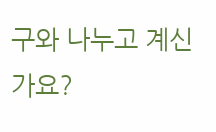구와 나누고 계신가요?